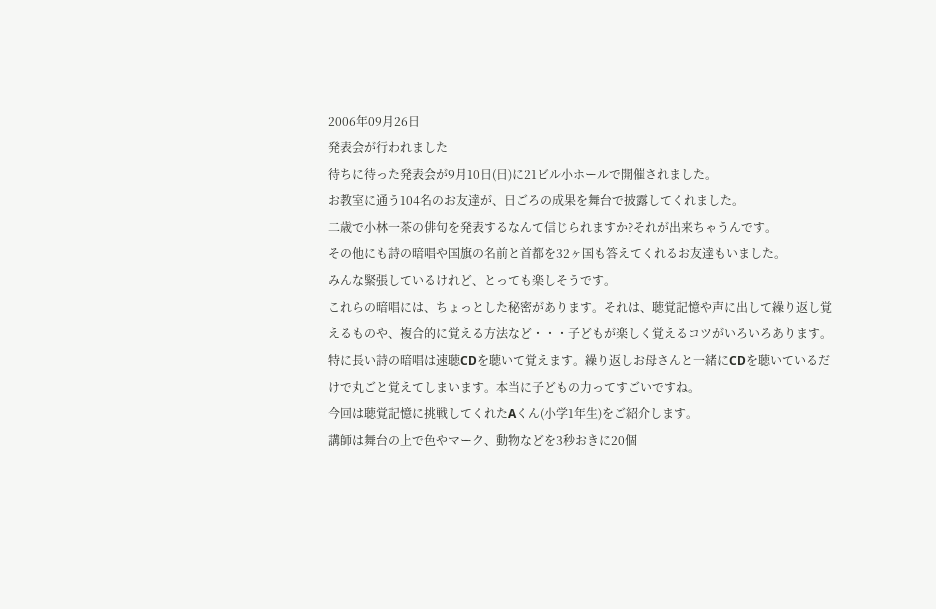2006年09月26日
発表会が行われました
待ちに待った発表会が9月10日(日)に21ビル小ホールで開催されました。
お教室に通う104名のお友達が、日ごろの成果を舞台で披露してくれました。
二歳で小林一茶の俳句を発表するなんて信じられますか?それが出来ちゃうんです。
その他にも詩の暗唱や国旗の名前と首都を32ヶ国も答えてくれるお友達もいました。
みんな緊張しているけれど、とっても楽しそうです。
これらの暗唱には、ちょっとした秘密があります。それは、聴覚記憶や声に出して繰り返し覚えるものや、複合的に覚える方法など・・・子どもが楽しく覚えるコツがいろいろあります。
特に長い詩の暗唱は速聴CDを聴いて覚えます。繰り返しお母さんと一緒にCDを聴いているだけで丸ごと覚えてしまいます。本当に子どもの力ってすごいですね。
今回は聴覚記憶に挑戦してくれたAくん(小学1年生)をご紹介します。
講師は舞台の上で色やマーク、動物などを3秒おきに20個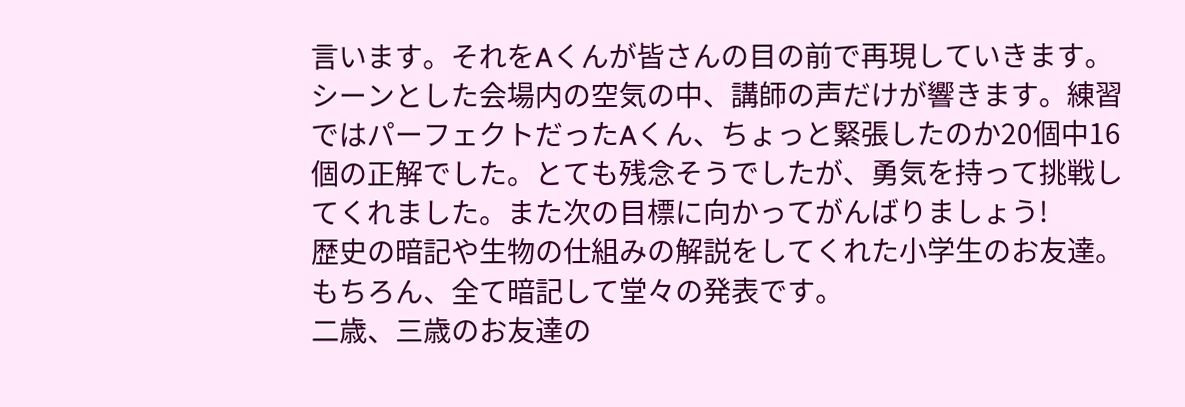言います。それをAくんが皆さんの目の前で再現していきます。シーンとした会場内の空気の中、講師の声だけが響きます。練習ではパーフェクトだったAくん、ちょっと緊張したのか20個中16個の正解でした。とても残念そうでしたが、勇気を持って挑戦してくれました。また次の目標に向かってがんばりましょう!
歴史の暗記や生物の仕組みの解説をしてくれた小学生のお友達。もちろん、全て暗記して堂々の発表です。
二歳、三歳のお友達の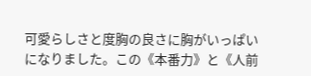可愛らしさと度胸の良さに胸がいっぱいになりました。この《本番力》と《人前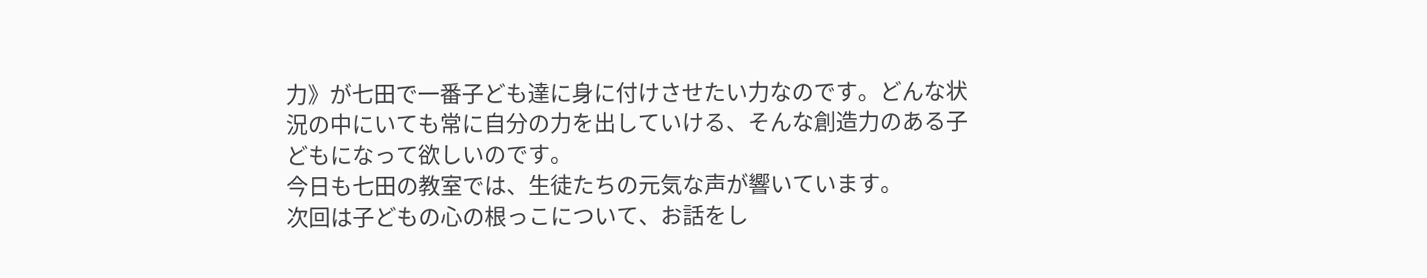力》が七田で一番子ども達に身に付けさせたい力なのです。どんな状況の中にいても常に自分の力を出していける、そんな創造力のある子どもになって欲しいのです。
今日も七田の教室では、生徒たちの元気な声が響いています。
次回は子どもの心の根っこについて、お話をし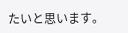たいと思います。